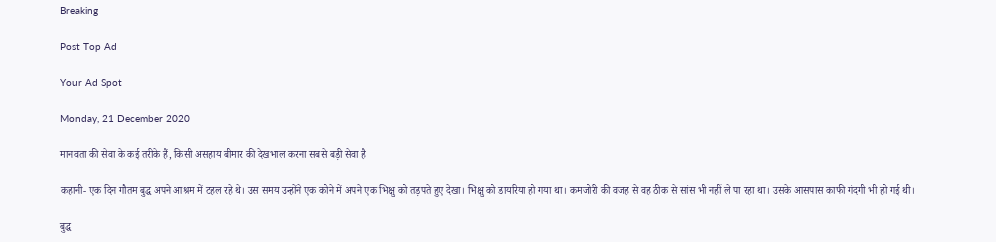Breaking

Post Top Ad

Your Ad Spot

Monday, 21 December 2020

मानवता की सेवा के कई तरीके हैं, किसी असहाय बीमार की देखभाल करना सबसे बड़ी सेवा है

कहानी- एक दिन गौतम बुद्ध अपने आश्रम में टहल रहे थे। उस समय उन्होंने एक कोने में अपने एक भिक्षु को तड़पते हुए देखा। भिक्षु को डायरिया हो गया था। कमजोरी की वजह से वह ठीक से सांस भी नहीं ले पा रहा था। उसके आसपास काफी गंदगी भी हो गई थी।

बुद्ध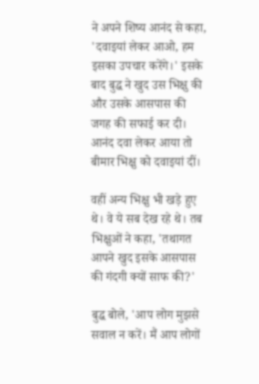ने अपने शिष्य आनंद से कहा, 'दवाइयां लेकर आओ, हम इसका उपचार करेंगे।' इसके बाद बुद्ध ने खुद उस भिक्षु की और उसके आसपास की जगह की सफाई कर दी। आनंद दवा लेकर आया तो बीमार भिक्षु को दवाइयां दीं।

वहीं अन्य भिक्षु भी खड़े हुए थे। वे ये सब देख रहे थे। तब भिक्षुओं ने कहा, 'तथागत आपने खुद इसके आसपास की गंदगी क्यों साफ की?'

बुद्ध बोले, 'आप लोग मुझसे सवाल न करें। मैं आप लोगों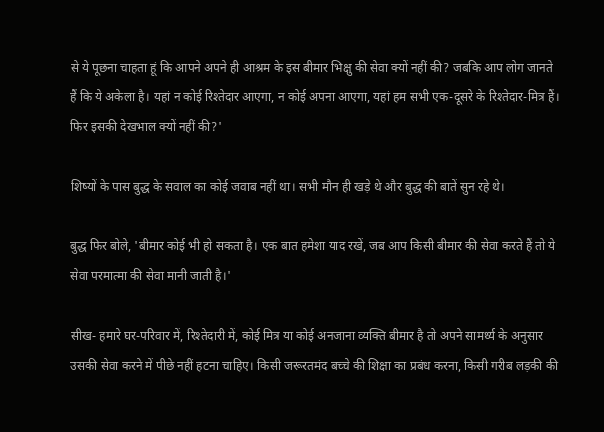से ये पूछना चाहता हूं कि आपने अपने ही आश्रम के इस बीमार भिक्षु की सेवा क्यों नहीं की? जबकि आप लोग जानते हैं कि ये अकेला है। यहां न कोई रिश्तेदार आएगा, न कोई अपना आएगा, यहां हम सभी एक-दूसरे के रिश्तेदार-मित्र हैं। फिर इसकी देखभाल क्यों नहीं की?'

शिष्यों के पास बुद्ध के सवाल का कोई जवाब नहीं था। सभी मौन ही खड़े थे और बुद्ध की बातें सुन रहे थे।

बुद्ध फिर बोले, 'बीमार कोई भी हो सकता है। एक बात हमेशा याद रखें, जब आप किसी बीमार की सेवा करते हैं तो ये सेवा परमात्मा की सेवा मानी जाती है।'

सीख- हमारे घर-परिवार में, रिश्तेदारी में, कोई मित्र या कोई अनजाना व्यक्ति बीमार है तो अपने सामर्थ्य के अनुसार उसकी सेवा करने में पीछे नहीं हटना चाहिए। किसी जरूरतमंद बच्चे की शिक्षा का प्रबंध करना, किसी गरीब लड़की की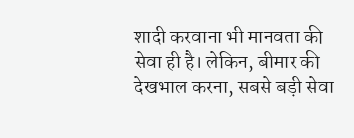शादी करवाना भी मानवता की सेवा ही है। लेकिन, बीमार की देखभाल करना, सबसे बड़ी सेवा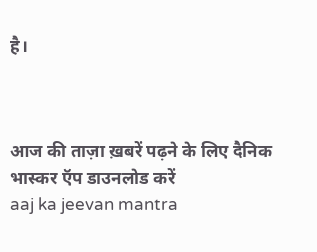है।



आज की ताज़ा ख़बरें पढ़ने के लिए दैनिक भास्कर ऍप डाउनलोड करें
aaj ka jeevan mantra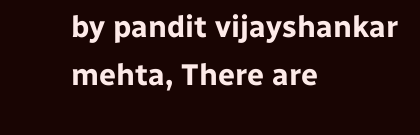by pandit vijayshankar mehta, There are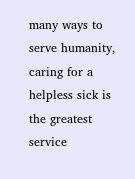many ways to serve humanity, caring for a helpless sick is the greatest service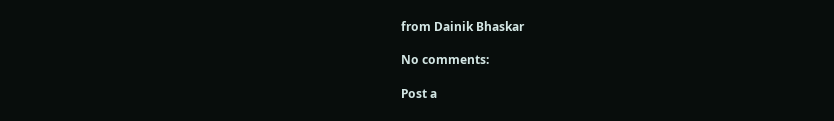from Dainik Bhaskar

No comments:

Post a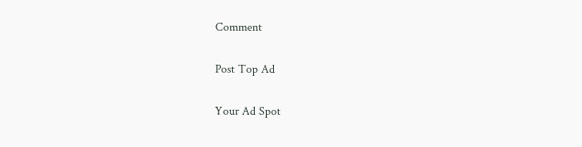Comment

Post Top Ad

Your Ad Spot